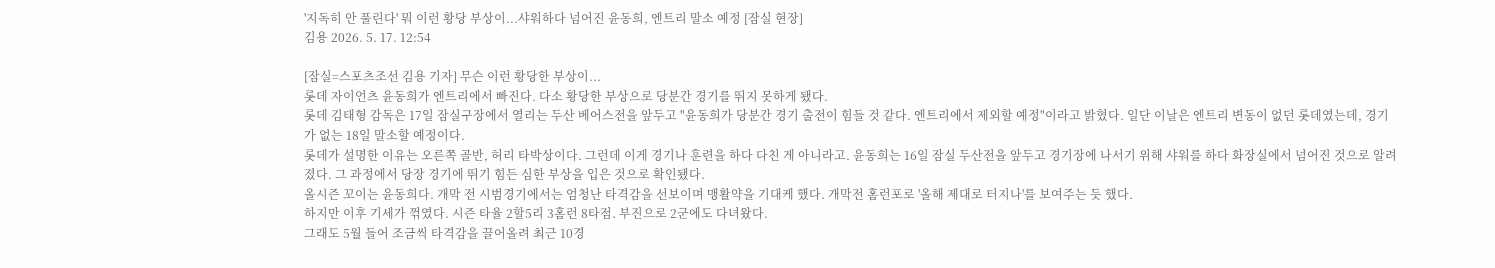'지독히 안 풀린다' 뭐 이런 황당 부상이...샤워하다 넘어진 윤동희, 엔트리 말소 예정 [잠실 현장]
김용 2026. 5. 17. 12:54

[잠실=스포츠조선 김용 기자] 무슨 이런 황당한 부상이...
롯데 자이언츠 윤동희가 엔트리에서 빠진다. 다소 황당한 부상으로 당분간 경기를 뛰지 못하게 됐다.
롯데 김태형 감독은 17일 잠실구장에서 열리는 두산 베어스전을 앞두고 "윤동희가 당분간 경기 출전이 힘들 것 같다. 엔트리에서 제외할 예정"이라고 밝혔다. 일단 이날은 엔트리 변동이 없던 롯데였는데, 경기가 없는 18일 말소할 예정이다.
롯데가 설명한 이유는 오른쪽 골반, 허리 타박상이다. 그런데 이게 경기나 훈련을 하다 다친 게 아니라고. 윤동희는 16일 잠실 두산전을 앞두고 경기장에 나서기 위해 샤워를 하다 화장실에서 넘어진 것으로 알려졌다. 그 과정에서 당장 경기에 뛰기 힘든 심한 부상을 입은 것으로 확인됐다.
올시즌 꼬이는 윤동희다. 개막 전 시범경기에서는 엄청난 타격감을 선보이며 맹활약을 기대케 했다. 개막전 홈런포로 '올해 제대로 터지나'를 보여주는 듯 했다.
하지만 이후 기세가 꺾였다. 시즌 타율 2할5리 3홈런 8타점. 부진으로 2군에도 다녀왔다.
그래도 5월 들어 조금씩 타격감을 끌어올려 최근 10경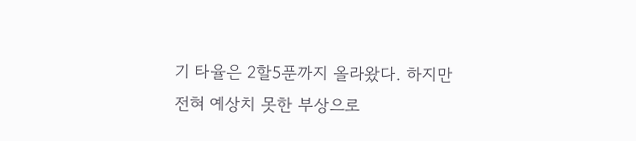기 타율은 2할5푼까지 올라왔다. 하지만 전혀 예상치 못한 부상으로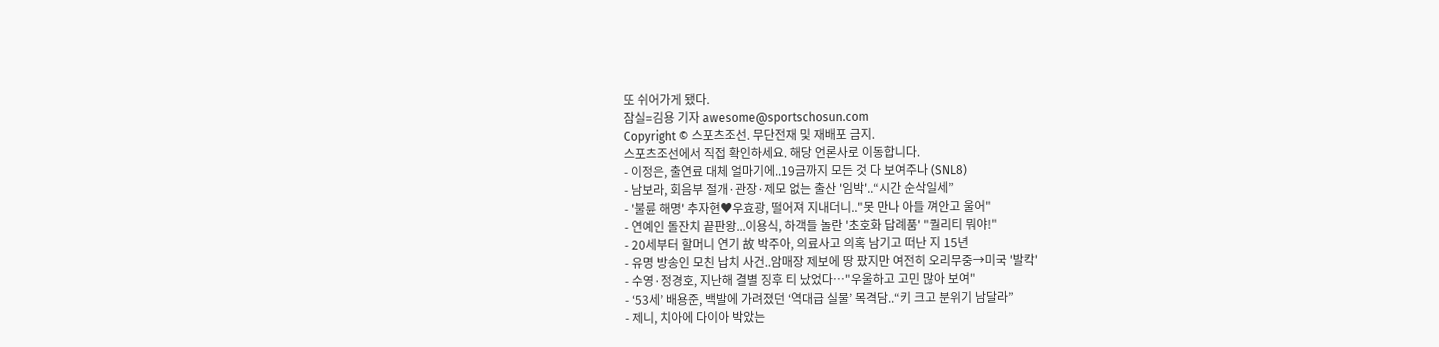또 쉬어가게 됐다.
잠실=김용 기자 awesome@sportschosun.com
Copyright © 스포츠조선. 무단전재 및 재배포 금지.
스포츠조선에서 직접 확인하세요. 해당 언론사로 이동합니다.
- 이정은, 출연료 대체 얼마기에..19금까지 모든 것 다 보여주나 (SNL8)
- 남보라, 회음부 절개·관장·제모 없는 출산 '임박'..“시간 순삭일세”
- '불륜 해명' 추자현♥우효광, 떨어져 지내더니.."못 만나 아들 껴안고 울어"
- 연예인 돌잔치 끝판왕...이용식, 하객들 놀란 '초호화 답례품' "퀄리티 뭐야!"
- 20세부터 할머니 연기 故 박주아, 의료사고 의혹 남기고 떠난 지 15년
- 유명 방송인 모친 납치 사건..암매장 제보에 땅 팠지만 여전히 오리무중→미국 '발칵'
- 수영·정경호, 지난해 결별 징후 티 났었다…"우울하고 고민 많아 보여"
- ‘53세’ 배용준, 백발에 가려졌던 ‘역대급 실물’ 목격담..“키 크고 분위기 남달라”
- 제니, 치아에 다이아 박았는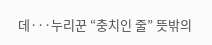데···누리꾼 “충치인 줄” 뜻밖의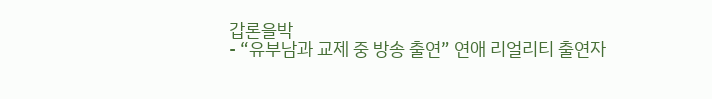갑론을박
- “유부남과 교제 중 방송 출연” 연애 리얼리티 출연자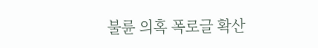불륜 의혹 폭로글 확산